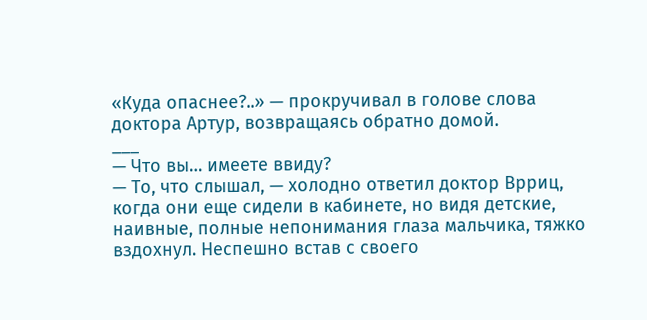«Куда опаснее?..» — прокручивал в голове слова доктора Артур, возвращаясь обратно домой.
___
— Что вы… имеете ввиду?
— То, что слышал, — холодно ответил доктор Врриц, когда они еще сидели в кабинете, но видя детские, наивные, полные непонимания глаза мальчика, тяжко вздохнул. Неспешно встав с своего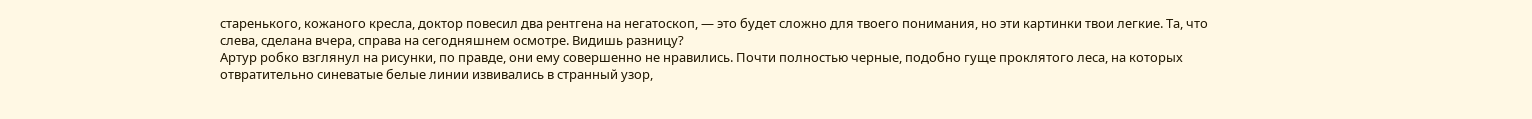старенького, кожаного кресла, доктор повесил два рентгена на негатоскоп, — это будет сложно для твоего понимания, но эти картинки твои легкие. Та, что слева, сделана вчера, справа на сегодняшнем осмотре. Видишь разницу?
Артур робко взглянул на рисунки, по правде, они ему совершенно не нравились. Почти полностью черные, подобно гуще проклятого леса, на которых отвратительно синеватые белые линии извивались в странный узор,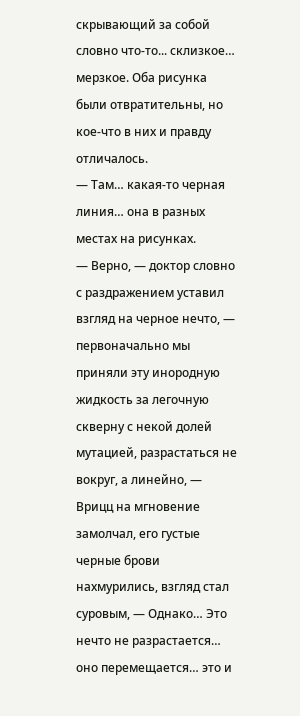скрывающий за собой словно что-то... склизкое… мерзкое. Оба рисунка были отвратительны, но кое-что в них и правду отличалось.
— Там… какая-то черная линия… она в разных местах на рисунках.
— Верно, — доктор словно с раздражением уставил взгляд на черное нечто, — первоначально мы приняли эту инородную жидкость за легочную скверну с некой долей мутацией, разрастаться не вокруг, а линейно, — Врицц на мгновение замолчал, его густые черные брови нахмурились, взгляд стал суровым, — Однако… Это нечто не разрастается… оно перемещается… это и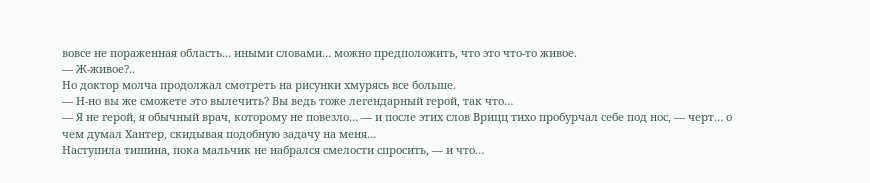вовсе не пораженная область… иными словами… можно предположить, что это что-то живое.
— Ж-живое?..
Но доктор молча продолжал смотреть на рисунки хмурясь все больше.
— Н-но вы же сможете это вылечить? Вы ведь тоже легендарный герой, так что…
— Я не герой, я обычный врач, которому не повезло… — и после этих слов Врицц тихо пробурчал себе под нос, — черт… о чем думал Хантер, скидывая подобную задачу на меня…
Наступила тишина, пока мальчик не набрался смелости спросить, — и что…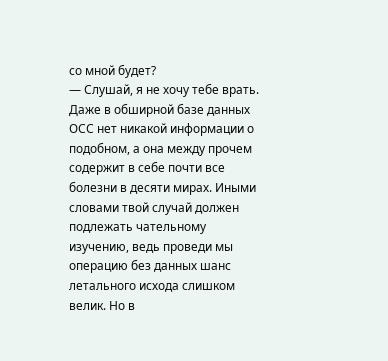со мной будет?
— Слушай, я не хочу тебе врать. Даже в обширной базе данных ОСС нет никакой информации о подобном, а она между прочем содержит в себе почти все болезни в десяти мирах. Иными словами твой случай должен подлежать чательному изучению, ведь проведи мы операцию без данных шанс летального исхода слишком велик. Но в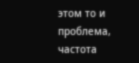этом то и проблема, частота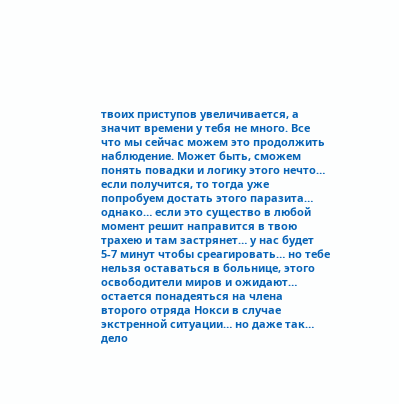твоих приступов увеличивается, а значит времени у тебя не много. Все что мы сейчас можем это продолжить наблюдение. Может быть, сможем понять повадки и логику этого нечто… если получится, то тогда уже попробуем достать этого паразита… однако… если это существо в любой момент решит направится в твою трахею и там застрянет… у нас будет 5-7 минут чтобы среагировать… но тебе нельзя оставаться в больнице, этого освободители миров и ожидают… остается понадеяться на члена второго отряда Нокси в случае экстренной ситуации… но даже так… дело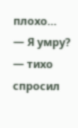плохо…
— Я умру? — тихо спросил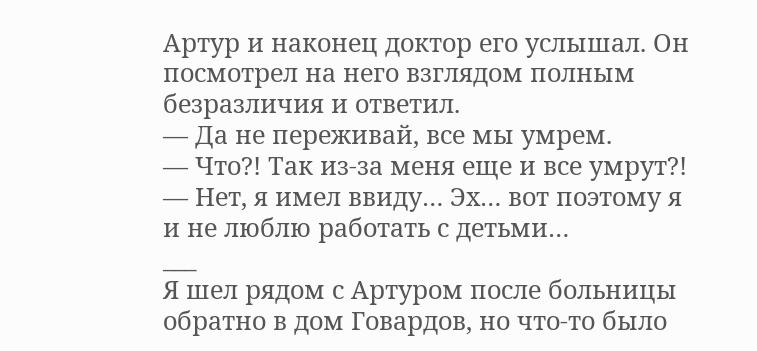Артур и наконец доктор его услышал. Он посмотрел на него взглядом полным безразличия и ответил.
— Да не переживай, все мы умрем.
— Что?! Так из-за меня еще и все умрут?!
— Нет, я имел ввиду… Эх… вот поэтому я и не люблю работать с детьми…
___
Я шел рядом с Артуром после больницы обратно в дом Говардов, но что-то было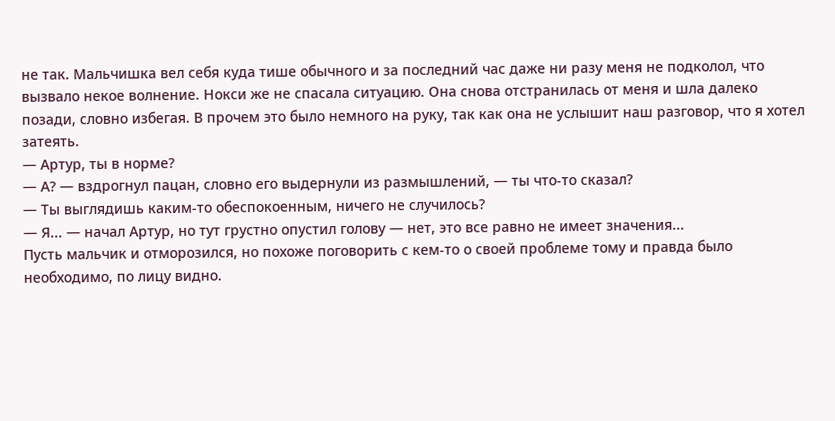не так. Мальчишка вел себя куда тише обычного и за последний час даже ни разу меня не подколол, что вызвало некое волнение. Нокси же не спасала ситуацию. Она снова отстранилась от меня и шла далеко позади, словно избегая. В прочем это было немного на руку, так как она не услышит наш разговор, что я хотел затеять.
— Артур, ты в норме?
— А? — вздрогнул пацан, словно его выдернули из размышлений, — ты что-то сказал?
— Ты выглядишь каким-то обеспокоенным, ничего не случилось?
— Я... — начал Артур, но тут грустно опустил голову — нет, это все равно не имеет значения...
Пусть мальчик и отморозился, но похоже поговорить с кем-то о своей проблеме тому и правда было необходимо, по лицу видно.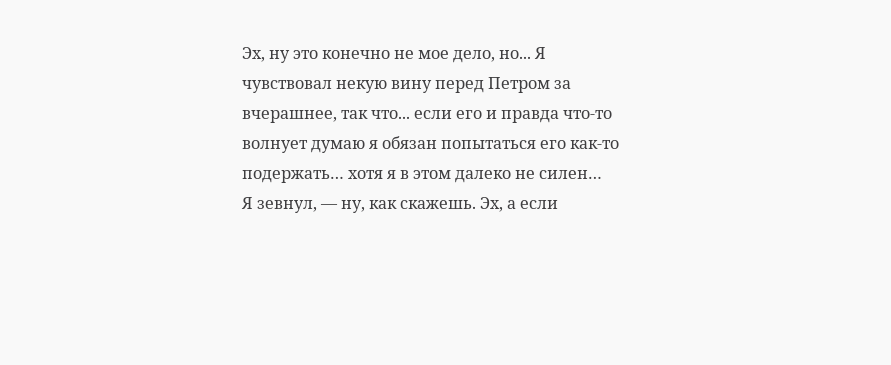Эх, ну это конечно не мое дело, но... Я чувствовал некую вину перед Петром за вчерашнее, так что... если его и правда что-то волнует думаю я обязан попытаться его как-то подержать… хотя я в этом далеко не силен…
Я зевнул, — ну, как скажешь. Эх, а если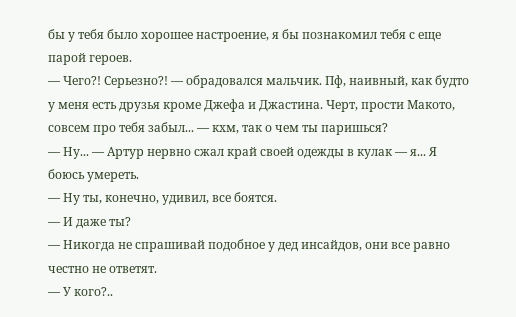бы у тебя было хорошее настроение, я бы познакомил тебя с еще парой героев.
— Чего?! Серьезно?! — обрадовался мальчик. Пф, наивный, как будто у меня есть друзья кроме Джефа и Джастина. Черт, прости Макото, совсем про тебя забыл... — кхм, так о чем ты паришься?
— Ну... — Артур нервно сжал край своей одежды в кулак — я... Я боюсь умереть.
— Ну ты, конечно, удивил, все боятся.
— И даже ты?
— Никогда не спрашивай подобное у дед инсайдов, они все равно честно не ответят.
— У кого?..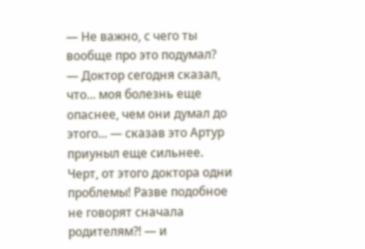— Не важно, с чего ты вообще про это подумал?
— Доктор сегодня сказал, что... моя болезнь еще опаснее, чем они думал до этого... — сказав это Артур приуныл еще сильнее. Черт, от этого доктора одни проблемы! Разве подобное не говорят сначала родителям?! — и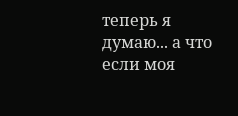теперь я думаю... а что если моя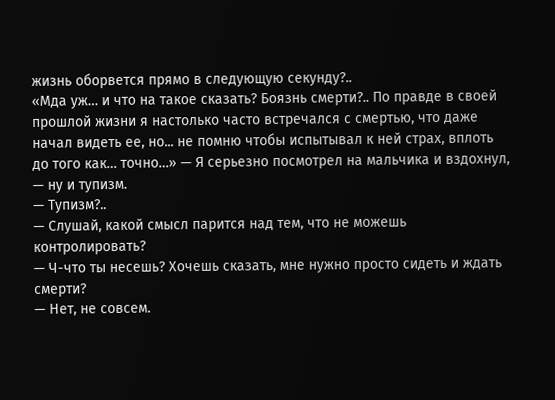жизнь оборвется прямо в следующую секунду?..
«Мда уж… и что на такое сказать? Боязнь смерти?.. По правде в своей прошлой жизни я настолько часто встречался с смертью, что даже начал видеть ее, но... не помню чтобы испытывал к ней страх, вплоть до того как… точно…» — Я серьезно посмотрел на мальчика и вздохнул, — ну и тупизм.
— Тупизм?..
— Слушай, какой смысл парится над тем, что не можешь контролировать?
— Ч-что ты несешь? Хочешь сказать, мне нужно просто сидеть и ждать смерти?
— Нет, не совсем.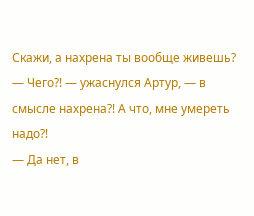Скажи, а нахрена ты вообще живешь?
— Чего?! — ужаснулся Артур, — в смысле нахрена?! А что, мне умереть надо?!
— Да нет, в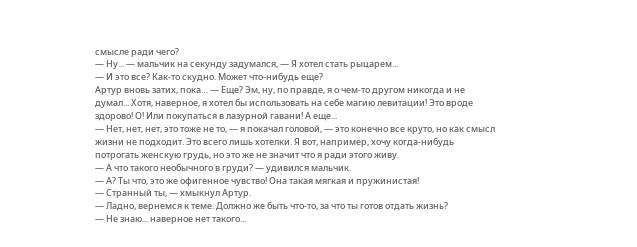смысле ради чего?
— Ну... — мальчик на секунду задумался, — Я хотел стать рыцарем...
— И это все? Как-то скудно. Может что-нибудь еще?
Артур вновь затих, пока… — Еще? Эм, ну, по правде, я о чем-то другом никогда и не думал... Хотя, наверное, я хотел бы использовать на себе магию левитации! Это вроде здорово! О! Или покупаться в лазурной гавани! А еще...
— Нет, нет, нет, это тоже не то, — я покачал головой, — это конечно все круто, но как смысл жизни не подходит. Это всего лишь хотелки. Я вот, например, хочу когда-нибудь потрогать женскую грудь, но это же не значит что я ради этого живу.
— А что такого необычного в груди? — удивился мальчик.
— А? Ты что, это же офигенное чувство! Она такая мягкая и пружинистая!
— Странный ты, — хмыкнул Артур.
— Ладно, вернемся к теме. Должно же быть что-то, за что ты готов отдать жизнь?
— Не знаю... наверное нет такого...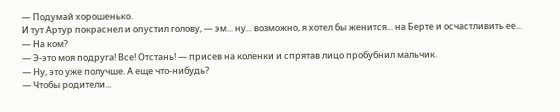— Подумай хорошенько.
И тут Артур покраснел и опустил голову, — эм... ну... возможно, я хотел бы женится... на Берте и осчастливить ее...
— На ком?
— Э-это моя подруга! Все! Отстань! — присев на коленки и спрятав лицо пробубнил мальчик.
— Ну, это уже получше. А еще что-нибудь?
— Чтобы родители...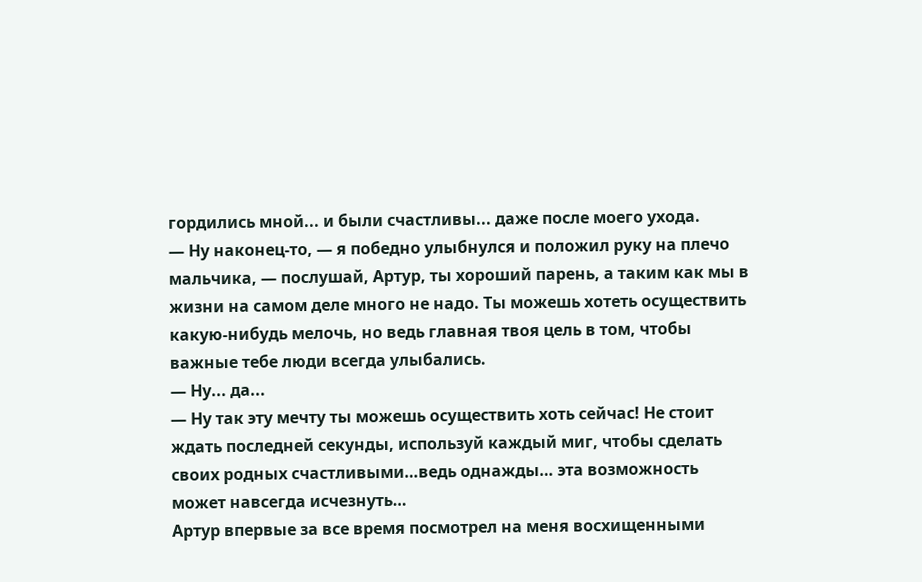гордились мной... и были счастливы... даже после моего ухода.
— Ну наконец-то, — я победно улыбнулся и положил руку на плечо мальчика, — послушай, Артур, ты хороший парень, а таким как мы в жизни на самом деле много не надо. Ты можешь хотеть осуществить какую-нибудь мелочь, но ведь главная твоя цель в том, чтобы важные тебе люди всегда улыбались.
— Ну... да...
— Ну так эту мечту ты можешь осуществить хоть сейчас! Не стоит ждать последней секунды, используй каждый миг, чтобы сделать своих родных счастливыми…ведь однажды… эта возможность может навсегда исчезнуть…
Артур впервые за все время посмотрел на меня восхищенными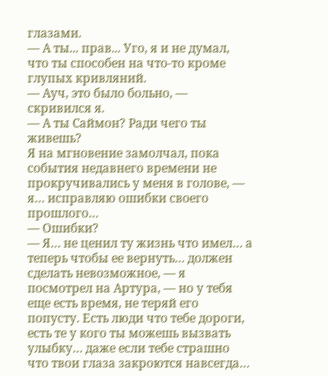глазами.
— А ты... прав... Уго, я и не думал, что ты способен на что-то кроме глупых кривляний.
— Ауч, это было больно, — скривился я.
— А ты Саймон? Ради чего ты живешь?
Я на мгновение замолчал, пока события недавнего времени не прокручивались у меня в голове, — я… исправляю ошибки своего прошлого…
— Ошибки?
— Я… не ценил ту жизнь что имел… а теперь чтобы ее вернуть… должен сделать невозможное, — я посмотрел на Артура, — но у тебя еще есть время, не теряй его попусту. Есть люди что тебе дороги, есть те у кого ты можешь вызвать улыбку… даже если тебе страшно что твои глаза закроются навсегда…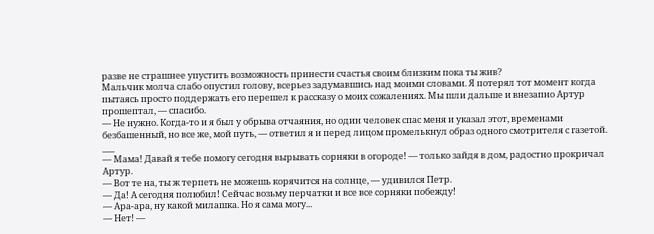разве не страшнее упустить возможность принести счастья своим близким пока ты жив?
Мальчик молча слабо опустил голову, всерьез задумавшись над моими словами. Я потерял тот момент когда пытаясь просто поддержать его перешел к рассказу о моих сожалениях. Мы шли дальше и внезапно Артур прошептал, — спасибо.
— Не нужно. Когда-то и я был у обрыва отчаяния, но один человек спас меня и указал этот, временами безбашенный, но все же, мой путь, — ответил я и перед лицом промелькнул образ одного смотрителя с газетой.
___
— Мама! Давай я тебе помогу сегодня вырывать сорняки в огороде! — только зайдя в дом, радостно прокричал Артур.
— Вот те на, ты ж терпеть не можешь корячится на солнце, — удивился Петр.
— Да! А сегодня полюбил! Сейчас возьму перчатки и все все сорняки побежду!
— Ара-ара, ну какой милашка. Но я сама могу...
— Нет! —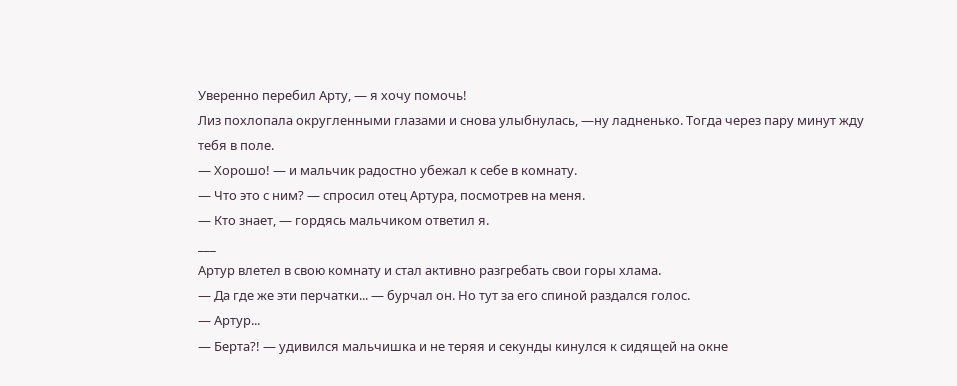Уверенно перебил Арту, — я хочу помочь!
Лиз похлопала округленными глазами и снова улыбнулась, —ну ладненько. Тогда через пару минут жду тебя в поле.
— Хорошо! — и мальчик радостно убежал к себе в комнату.
— Что это с ним? — спросил отец Артура, посмотрев на меня.
— Кто знает, — гордясь мальчиком ответил я.
___
Артур влетел в свою комнату и стал активно разгребать свои горы хлама.
— Да где же эти перчатки... — бурчал он. Но тут за его спиной раздался голос.
— Артур...
— Берта?! — удивился мальчишка и не теряя и секунды кинулся к сидящей на окне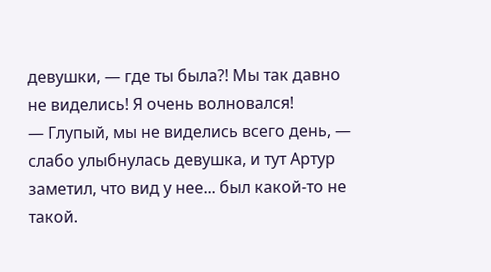девушки, — где ты была?! Мы так давно не виделись! Я очень волновался!
— Глупый, мы не виделись всего день, — слабо улыбнулась девушка, и тут Артур заметил, что вид у нее... был какой-то не такой.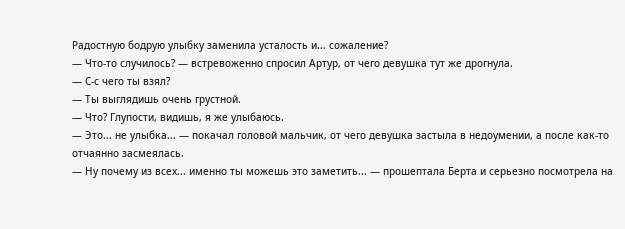Радостную бодрую улыбку заменила усталость и... сожаление?
— Что-то случилось? — встревоженно спросил Артур, от чего девушка тут же дрогнула.
— С-с чего ты взял?
— Ты выглядишь очень грустной.
— Что? Глупости, видишь, я же улыбаюсь.
— Это... не улыбка... — покачал головой мальчик, от чего девушка застыла в недоумении, а после как-то отчаянно засмеялась.
— Ну почему из всех... именно ты можешь это заметить... — прошептала Берта и серьезно посмотрела на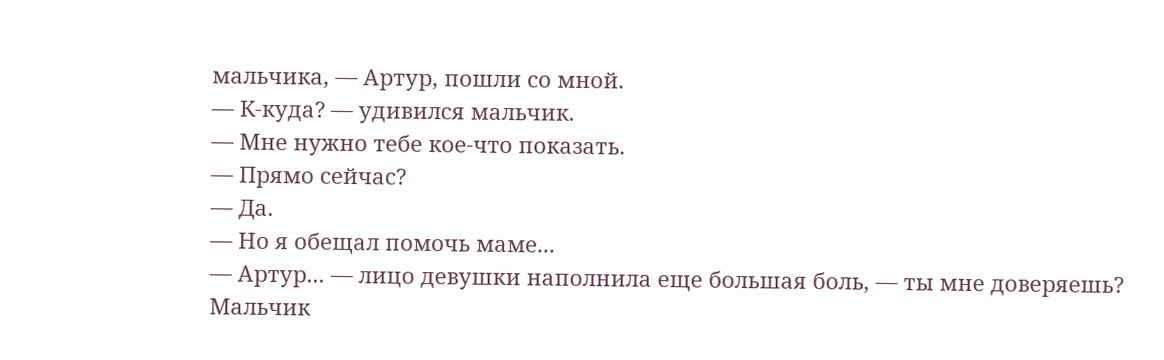мальчика, — Артур, пошли со мной.
— К-куда? — удивился мальчик.
— Мне нужно тебе кое-что показать.
— Прямо сейчас?
— Да.
— Но я обещал помочь маме...
— Артур... — лицо девушки наполнила еще большая боль, — ты мне доверяешь?
Мальчик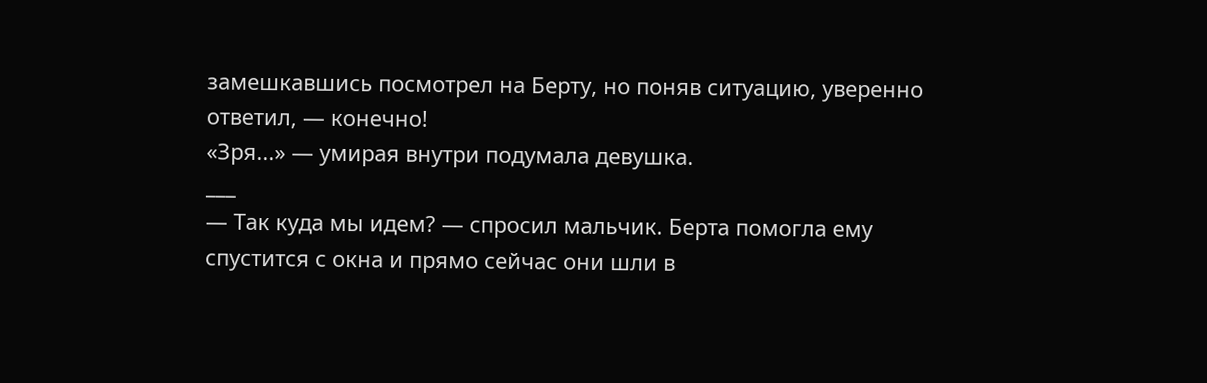замешкавшись посмотрел на Берту, но поняв ситуацию, уверенно ответил, — конечно!
«Зря...» — умирая внутри подумала девушка.
___
— Так куда мы идем? — спросил мальчик. Берта помогла ему спустится с окна и прямо сейчас они шли в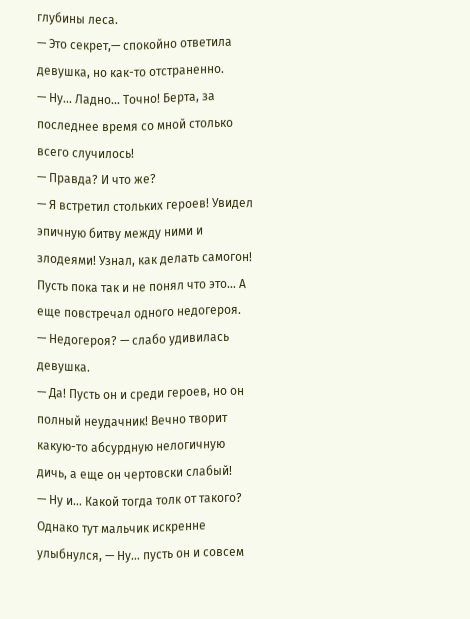глубины леса.
— Это секрет,— спокойно ответила девушка, но как-то отстраненно.
— Ну... Ладно... Точно! Берта, за последнее время со мной столько всего случилось!
— Правда? И что же?
— Я встретил стольких героев! Увидел эпичную битву между ними и злодеями! Узнал, как делать самогон! Пусть пока так и не понял что это... А еще повстречал одного недогероя.
— Недогероя? — слабо удивилась девушка.
— Да! Пусть он и среди героев, но он полный неудачник! Вечно творит какую-то абсурдную нелогичную дичь, а еще он чертовски слабый!
— Ну и... Какой тогда толк от такого?
Однако тут мальчик искренне улыбнулся, — Ну... пусть он и совсем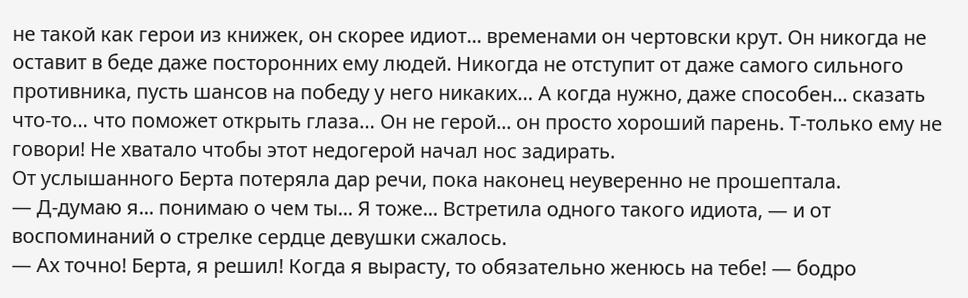не такой как герои из книжек, он скорее идиот... временами он чертовски крут. Он никогда не оставит в беде даже посторонних ему людей. Никогда не отступит от даже самого сильного противника, пусть шансов на победу у него никаких… А когда нужно, даже способен... сказать что-то… что поможет открыть глаза… Он не герой... он просто хороший парень. Т-только ему не говори! Не хватало чтобы этот недогерой начал нос задирать.
От услышанного Берта потеряла дар речи, пока наконец неуверенно не прошептала.
— Д-думаю я... понимаю о чем ты... Я тоже... Встретила одного такого идиота, — и от воспоминаний о стрелке сердце девушки сжалось.
— Ах точно! Берта, я решил! Когда я вырасту, то обязательно женюсь на тебе! — бодро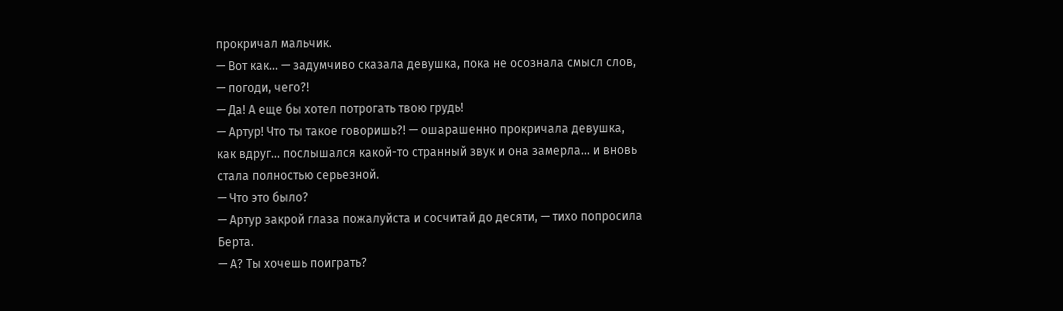прокричал мальчик.
— Вот как... — задумчиво сказала девушка, пока не осознала смысл слов, — погоди, чего?!
— Да! А еще бы хотел потрогать твою грудь!
— Артур! Что ты такое говоришь?! — ошарашенно прокричала девушка, как вдруг... послышался какой-то странный звук и она замерла... и вновь стала полностью серьезной.
— Что это было?
— Артур закрой глаза пожалуйста и сосчитай до десяти, — тихо попросила Берта.
— А? Ты хочешь поиграть?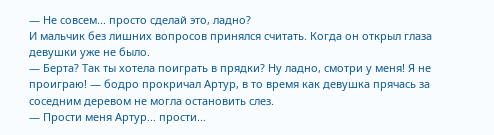— Не совсем... просто сделай это, ладно?
И мальчик без лишних вопросов принялся считать. Когда он открыл глаза девушки уже не было.
— Берта? Так ты хотела поиграть в прядки? Ну ладно, смотри у меня! Я не проиграю! — бодро прокричал Артур, в то время как девушка прячась за соседним деревом не могла остановить слез.
— Прости меня Артур... прости...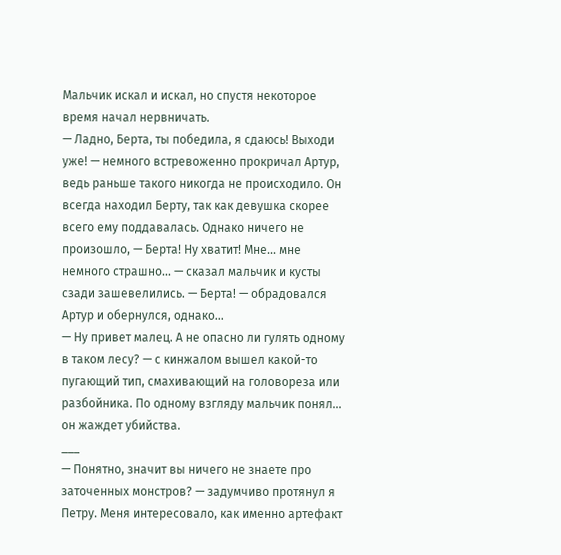Мальчик искал и искал, но спустя некоторое время начал нервничать.
— Ладно, Берта, ты победила, я сдаюсь! Выходи уже! — немного встревоженно прокричал Артур, ведь раньше такого никогда не происходило. Он всегда находил Берту, так как девушка скорее всего ему поддавалась. Однако ничего не произошло, — Берта! Ну хватит! Мне... мне немного страшно... — сказал мальчик и кусты сзади зашевелились. — Берта! — обрадовался Артур и обернулся, однако...
— Ну привет малец. А не опасно ли гулять одному в таком лесу? — с кинжалом вышел какой-то пугающий тип, смахивающий на головореза или разбойника. По одному взгляду мальчик понял... он жаждет убийства.
___
— Понятно, значит вы ничего не знаете про заточенных монстров? — задумчиво протянул я Петру. Меня интересовало, как именно артефакт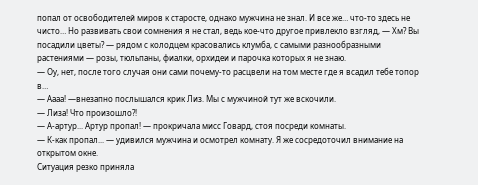попал от освободителей миров к старосте, однако мужчина не знал. И все же… что-то здесь не чисто… Но развивать свои сомнения я не стал, ведь кое-что другое привлекло взгляд, — Хм? Вы посадили цветы? — рядом с колодцем красовались клумба, с самыми разнообразными растениями — розы, тюльпаны, фиалки, орхидеи и парочка которых я не знаю.
— Оу, нет, после того случая они сами почему-то расцвели на том месте где я всадил тебе топор в…
— Аааа! —внезапно послышался крик Лиз. Мы с мужчиной тут же вскочили.
— Лиза! Что произошло?!
— А-артур... Артур пропал! — прокричала мисс Говард, стоя посреди комнаты.
— К-как пропал... — удивился мужчина и осмотрел комнату. Я же сосредоточил внимание на открытом окне.
Ситуация резко приняла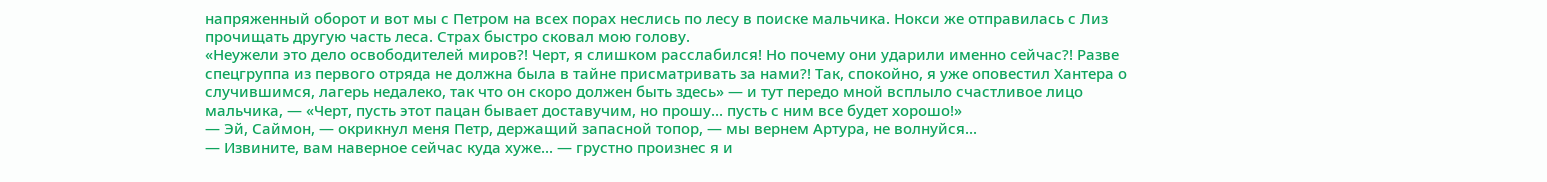напряженный оборот и вот мы с Петром на всех порах неслись по лесу в поиске мальчика. Нокси же отправилась с Лиз прочищать другую часть леса. Страх быстро сковал мою голову.
«Неужели это дело освободителей миров?! Черт, я слишком расслабился! Но почему они ударили именно сейчас?! Разве спецгруппа из первого отряда не должна была в тайне присматривать за нами?! Так, спокойно, я уже оповестил Хантера о случившимся, лагерь недалеко, так что он скоро должен быть здесь» — и тут передо мной всплыло счастливое лицо мальчика, — «Черт, пусть этот пацан бывает доставучим, но прошу... пусть с ним все будет хорошо!»
— Эй, Саймон, — окрикнул меня Петр, держащий запасной топор, — мы вернем Артура, не волнуйся...
— Извините, вам наверное сейчас куда хуже... — грустно произнес я и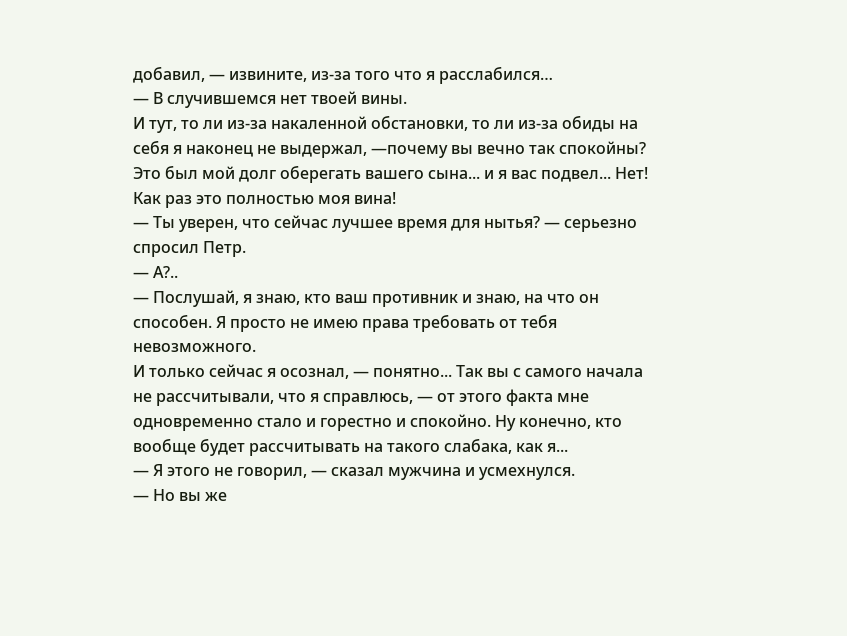добавил, — извините, из-за того что я расслабился…
— В случившемся нет твоей вины.
И тут, то ли из-за накаленной обстановки, то ли из-за обиды на себя я наконец не выдержал, —почему вы вечно так спокойны? Это был мой долг оберегать вашего сына... и я вас подвел... Нет! Как раз это полностью моя вина!
— Ты уверен, что сейчас лучшее время для нытья? — серьезно спросил Петр.
— А?..
— Послушай, я знаю, кто ваш противник и знаю, на что он способен. Я просто не имею права требовать от тебя невозможного.
И только сейчас я осознал, — понятно... Так вы с самого начала не рассчитывали, что я справлюсь, — от этого факта мне одновременно стало и горестно и спокойно. Ну конечно, кто вообще будет рассчитывать на такого слабака, как я...
— Я этого не говорил, — сказал мужчина и усмехнулся.
— Но вы же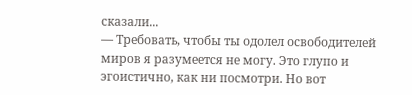сказали...
— Требовать, чтобы ты одолел освободителей миров я разумеется не могу. Это глупо и эгоистично, как ни посмотри. Но вот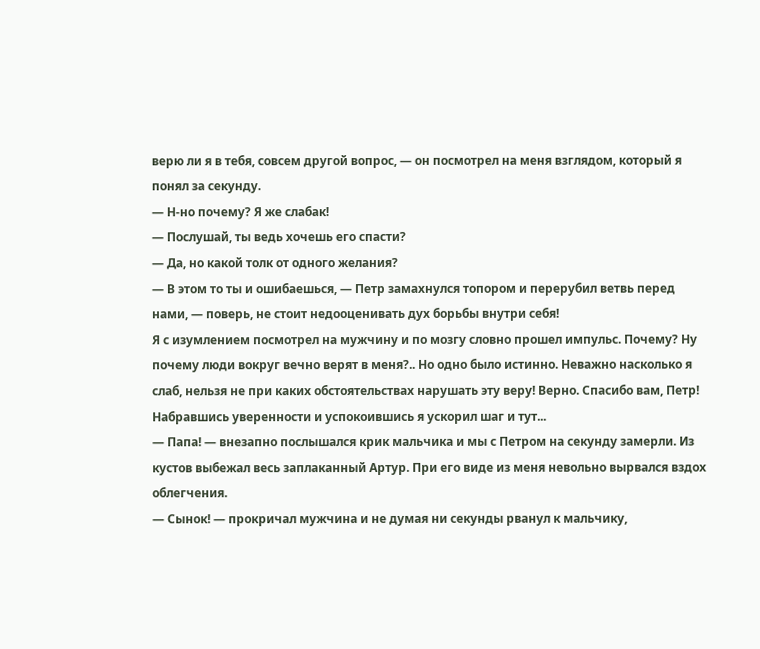верю ли я в тебя, совсем другой вопрос, — он посмотрел на меня взглядом, который я понял за секунду.
— Н-но почему? Я же слабак!
— Послушай, ты ведь хочешь его спасти?
— Да, но какой толк от одного желания?
— В этом то ты и ошибаешься, — Петр замахнулся топором и перерубил ветвь перед нами, — поверь, не стоит недооценивать дух борьбы внутри себя!
Я с изумлением посмотрел на мужчину и по мозгу словно прошел импульс. Почему? Ну почему люди вокруг вечно верят в меня?.. Но одно было истинно. Неважно насколько я слаб, нельзя не при каких обстоятельствах нарушать эту веру! Верно. Спасибо вам, Петр! Набравшись уверенности и успокоившись я ускорил шаг и тут...
— Папа! — внезапно послышался крик мальчика и мы с Петром на секунду замерли. Из кустов выбежал весь заплаканный Артур. При его виде из меня невольно вырвался вздох облегчения.
— Сынок! — прокричал мужчина и не думая ни секунды рванул к мальчику,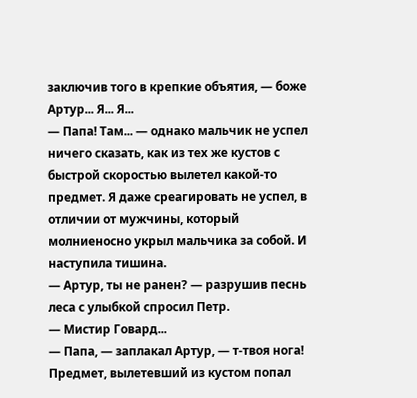заключив того в крепкие объятия, — боже Артур... Я... Я...
— Папа! Там... — однако мальчик не успел ничего сказать, как из тех же кустов с быстрой скоростью вылетел какой-то предмет. Я даже среагировать не успел, в отличии от мужчины, который молниеносно укрыл мальчика за собой. И наступила тишина.
— Артур, ты не ранен? — разрушив песнь леса с улыбкой спросил Петр.
— Мистир Говард...
— Папа, — заплакал Артур, — т-твоя нога!
Предмет, вылетевший из кустом попал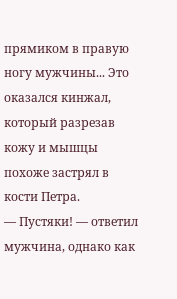прямиком в правую ногу мужчины... Это оказался кинжал, который разрезав кожу и мышцы похоже застрял в кости Петра.
— Пустяки! — ответил мужчина, однако как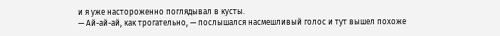и я уже настороженно поглядывал в кусты.
— Ай-ай-ай, как трогательно, — послышался насмешливый голос и тут вышел похоже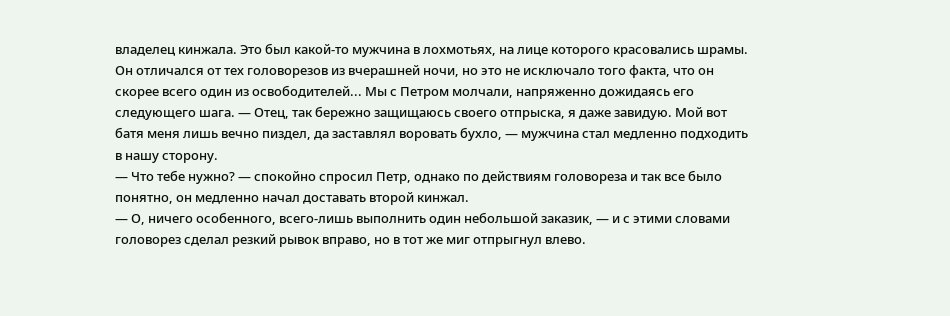владелец кинжала. Это был какой-то мужчина в лохмотьях, на лице которого красовались шрамы. Он отличался от тех головорезов из вчерашней ночи, но это не исключало того факта, что он скорее всего один из освободителей... Мы с Петром молчали, напряженно дожидаясь его следующего шага. — Отец, так бережно защищаюсь своего отпрыска, я даже завидую. Мой вот батя меня лишь вечно пиздел, да заставлял воровать бухло, — мужчина стал медленно подходить в нашу сторону.
— Что тебе нужно? — спокойно спросил Петр, однако по действиям головореза и так все было понятно, он медленно начал доставать второй кинжал.
— О, ничего особенного, всего-лишь выполнить один небольшой заказик, — и с этими словами головорез сделал резкий рывок вправо, но в тот же миг отпрыгнул влево.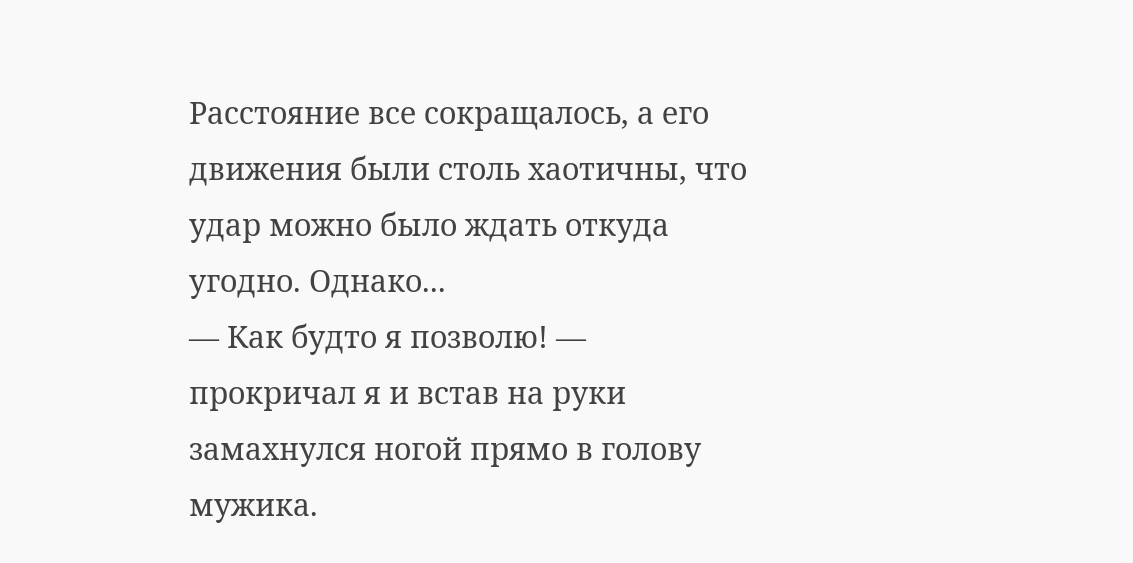Расстояние все сокращалось, а его движения были столь хаотичны, что удар можно было ждать откуда угодно. Однако...
— Как будто я позволю! — прокричал я и встав на руки замахнулся ногой прямо в голову мужика.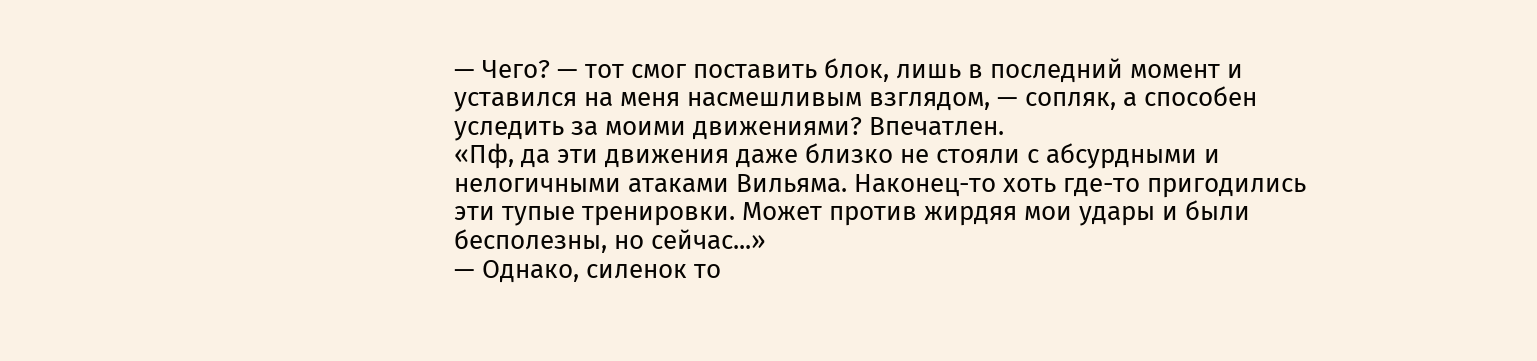— Чего? — тот смог поставить блок, лишь в последний момент и уставился на меня насмешливым взглядом, — сопляк, а способен уследить за моими движениями? Впечатлен.
«Пф, да эти движения даже близко не стояли с абсурдными и нелогичными атаками Вильяма. Наконец-то хоть где-то пригодились эти тупые тренировки. Может против жирдяя мои удары и были бесполезны, но сейчас...»
— Однако, силенок то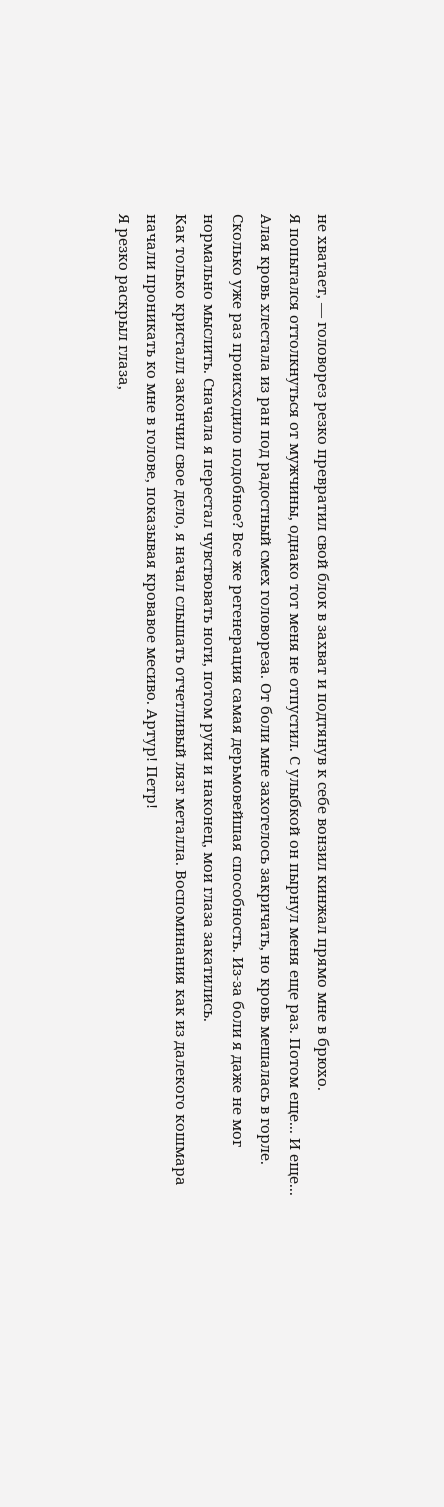не хватает, — головорез резко превратил свой блок в захват и подтянув к себе вонзил кинжал прямо мне в брюхо.
Я попытался оттолкнуться от мужчины, однако тот меня не отпустил. С улыбкой он пырнул меня еще раз. Потом еще... И еще... Алая кровь хлестала из ран под радостный смех головореза. От боли мне захотелось закричать, но кровь мешалась в горле. Сколько уже раз происходило подобное? Все же регенерация самая дерьмовейшая способность. Из-за боли я даже не мог нормально мыслить. Сначала я перестал чувствовать ноги, потом руки и наконец, мои глаза закатились.
Как только кристалл закончил свое дело, я начал слышать отчетливый лязг металла. Воспоминания как из далекого кошмара начали проникать ко мне в голове, показывая кровавое месиво. Артур! Петр!
Я резко раскрыл глаза,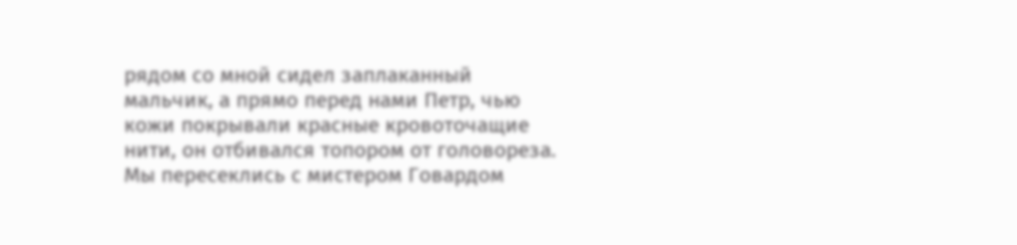рядом со мной сидел заплаканный мальчик, а прямо перед нами Петр, чью кожи покрывали красные кровоточащие нити, он отбивался топором от головореза. Мы пересеклись с мистером Говардом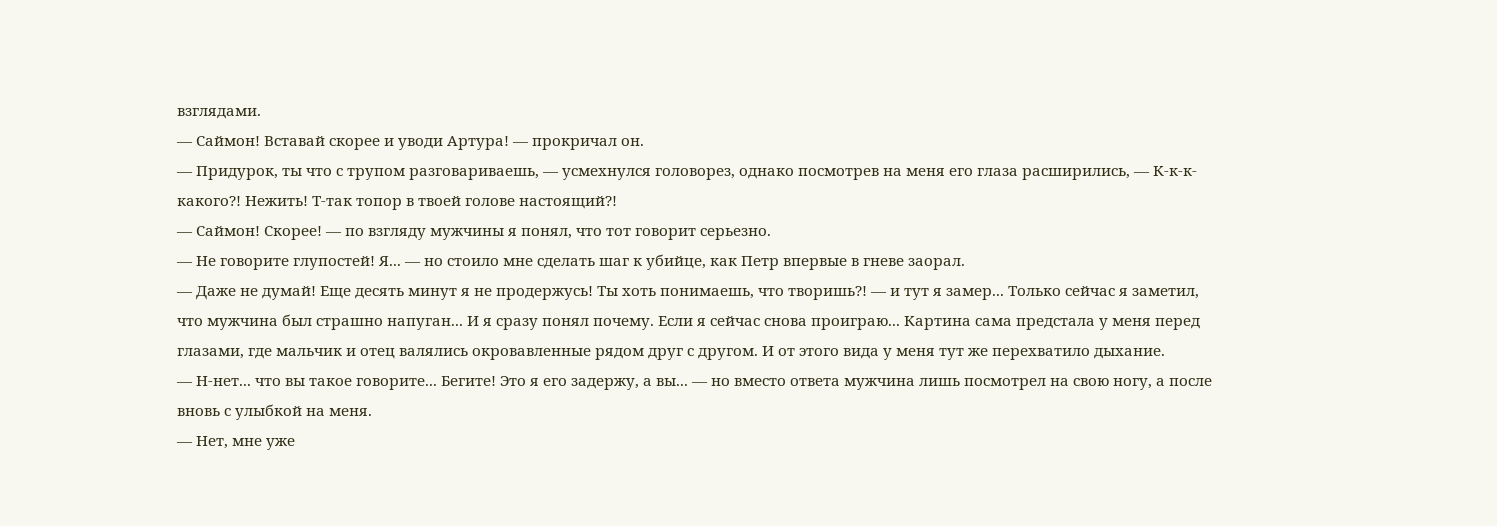взглядами.
— Саймон! Вставай скорее и уводи Артура! — прокричал он.
— Придурок, ты что с трупом разговариваешь, — усмехнулся головорез, однако посмотрев на меня его глаза расширились, — К-к-к-какого?! Нежить! Т-так топор в твоей голове настоящий?!
— Саймон! Скорее! — по взгляду мужчины я понял, что тот говорит серьезно.
— Не говорите глупостей! Я... — но стоило мне сделать шаг к убийце, как Петр впервые в гневе заорал.
— Даже не думай! Еще десять минут я не продержусь! Ты хоть понимаешь, что творишь?! — и тут я замер... Только сейчас я заметил, что мужчина был страшно напуган... И я сразу понял почему. Если я сейчас снова проиграю... Картина сама предстала у меня перед глазами, где мальчик и отец валялись окровавленные рядом друг с другом. И от этого вида у меня тут же перехватило дыхание.
— Н-нет... что вы такое говорите... Бегите! Это я его задержу, а вы... — но вместо ответа мужчина лишь посмотрел на свою ногу, а после вновь с улыбкой на меня.
— Нет, мне уже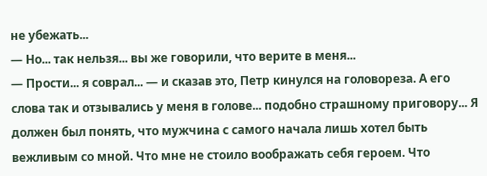не убежать...
— Но... так нельзя... вы же говорили, что верите в меня...
— Прости... я соврал... — и сказав это, Петр кинулся на головореза. А его слова так и отзывались у меня в голове... подобно страшному приговору... Я должен был понять, что мужчина с самого начала лишь хотел быть вежливым со мной. Что мне не стоило воображать себя героем. Что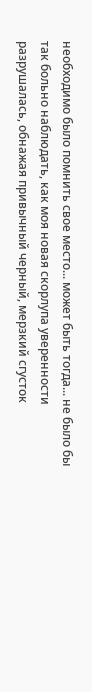необходимо было помнить свое место... может быть тогда... не было бы так больно наблюдать, как моя новая скорлупа уверенности разрушалась, обнажая привычный черный, мерзкий сгусток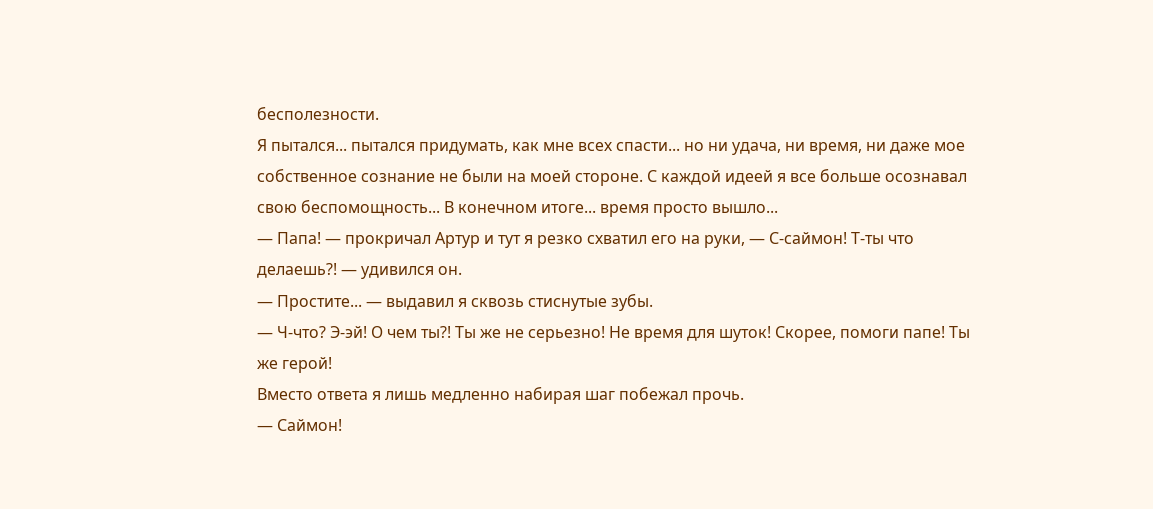бесполезности.
Я пытался... пытался придумать, как мне всех спасти... но ни удача, ни время, ни даже мое собственное сознание не были на моей стороне. С каждой идеей я все больше осознавал свою беспомощность... В конечном итоге... время просто вышло...
— Папа! — прокричал Артур и тут я резко схватил его на руки, — С-саймон! Т-ты что делаешь?! — удивился он.
— Простите... — выдавил я сквозь стиснутые зубы.
— Ч-что? Э-эй! О чем ты?! Ты же не серьезно! Не время для шуток! Скорее, помоги папе! Ты же герой!
Вместо ответа я лишь медленно набирая шаг побежал прочь.
— Саймон!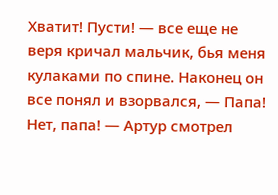Хватит! Пусти! — все еще не веря кричал мальчик, бья меня кулаками по спине. Наконец он все понял и взорвался, — Папа! Нет, папа! — Артур смотрел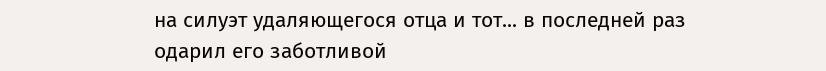на силуэт удаляющегося отца и тот... в последней раз одарил его заботливой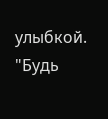улыбкой. "Будь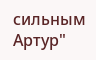сильным Артур"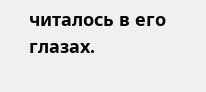читалось в его глазах.